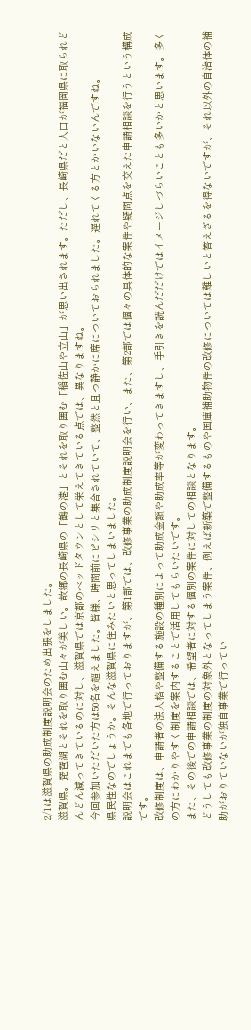2/1は滋賀県の助成制度説明会のため出張をしました。
滋賀県。琵琶湖とそれを取り囲む山々が美しい。故郷の長崎県の「鶴の港」とそれを取り囲む「稲佐山や立山」が思い出されます。ただし、長崎県だと人口が福岡県に取られどんどん減ってきているのに対し、滋賀県では京都のベッドタウンとして栄えてきている点では、異なりますね。
今回参加いただいた方は50名を超えました。皆様、時間前にピシリと集合されていて、整然と且つ静かに席についておられました。遅れてくる方とかいないんですね。
県民性なのでしょうか。そんな滋賀県に住みたいと思ってしまいました。
説明会はこれまでも各地で行っておりますが、第1部では、改修事業の助成制度説明会を行い、また、第2部では個々の具体的な案件や疑問点を交えた申請相談を行うという構成です。
改修制度は、申請者の法人格や整備する施設の種別によって助成金額や助成率等が変わってきますし、手引きを読んだだけではイメージしづらいことも多いかと思います。多くの方にわかりやすく制度を案内することで活用してもらいたいです。
また、その後での申請相談では、希望者に対する個別の案件に対しての相談となります。
どうしても改修事業の制度の対象外となってしまう案件、例えば新築で整備するものや国庫補助物件の改修については難しいと答えざるを得ないですが、それ以外の自治体の補助がおりていないが独自事業で行ってい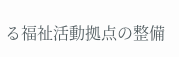る福祉活動拠点の整備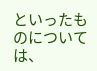といったものについては、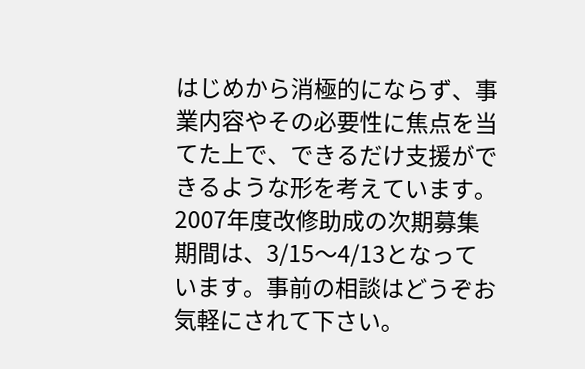はじめから消極的にならず、事業内容やその必要性に焦点を当てた上で、できるだけ支援ができるような形を考えています。
2007年度改修助成の次期募集期間は、3/15〜4/13となっています。事前の相談はどうぞお気軽にされて下さい。